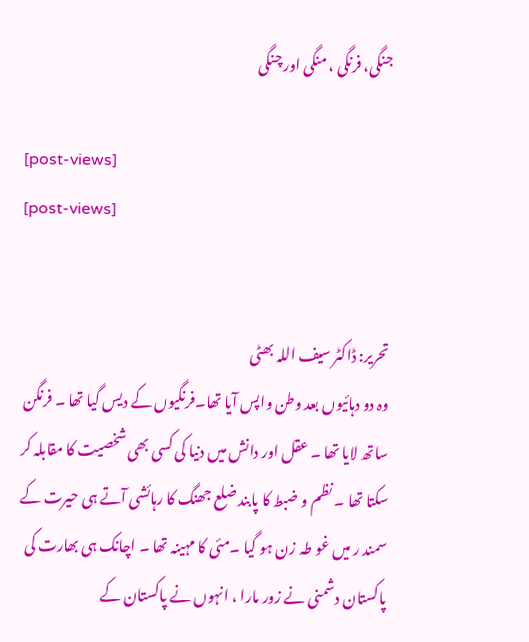جنگی، فرنگی ، منگی اور چنگی

[post-views]
[post-views]


تحریر: ڈاکٹر سیف اللہ بھٹی
وہ دو دہائیوں بعد وطن واپس آیا تھا۔فرنگیوں کے دیس گیا تھا ۔ فرنگن ساتھ لایا تھا ۔ عقل اور دانش میں دنیا کی کسی بھی شخصیت کا مقابلہ کر سکتا تھا ۔ نظم و ضبط کا پابند ضلع جھنگ کا رہائشی آتے ہی حیرت کے سمند ر میں غو طہ زن ہو گیا ۔مئی کا مہینہ تھا ۔ اچانک ہی بھارت کی پاکستان دشمنی نے زور مارا ، انہوں نے پاکستان کے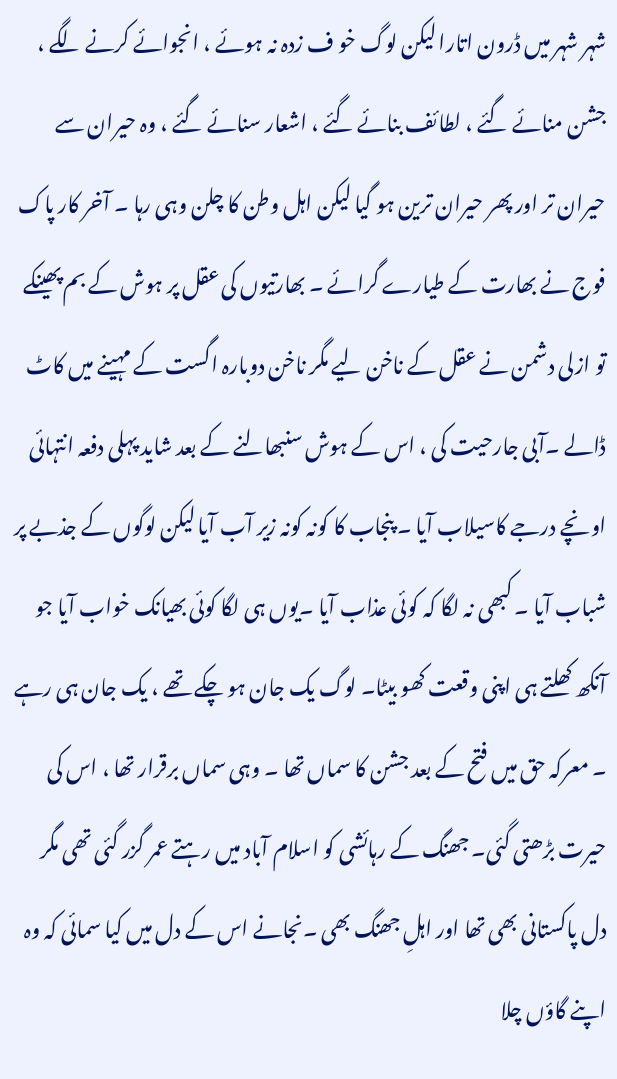شہر شہر میں ڈرون اتارا لیکن لوگ خو ف زدہ نہ ہوئے ، انجوائے کرنے لگے ، جشن منائے گئے ، لطائف بنائے گئے ، اشعار سنائے گئے ، وہ حیران سے حیران تر اور پھر حیران ترین ہو گیا لیکن اہل وطن کا چلن وہی رہا ۔ آخر کار پاک فوج نے بھارت کے طیارے گرائے ۔ بھارتیوں کی عقل پر ہوش کے بم پھینکے تو ازلی دشمن نے عقل کے ناخن لیے مگر ناخن دوبارہ اگست کے مہینے میں کاٹ ڈالے ۔آبی جارحیت کی ، اس کے ہوش سنبھالنے کے بعد شاید پہلی دفعہ انتہائی اونچے درجے کاسیلاب آیا ۔ پنجاب کا کونہ کونہ زیر آب آیا لیکن لوگوں کے جذبے پر شباب آیا ۔ کبھی نہ لگا کہ کوئی عذاب آیا ۔یوں ہی لگا کوئی بھیانک خواب آیا جو آنکھ کھلتے ہی اپنی وقعت کھو بیٹا۔ لوگ یک جان ہو چکے تھے ، یک جان ہی رہے ۔ معرکہ حق میں فتح کے بعد جشن کا سماں تھا ۔ وہی سماں برقرار تھا ، اس کی حیرت بڑھتی گئی۔ جھنگ کے رہائشی کو اسلام آباد میں رہتے عمر گزر گئی تھی مگر دل پاکستانی بھی تھا اور اہلِ جھنگ بھی ۔نجانے اس کے دل میں کیا سمائی کہ وہ اپنے گاؤں چلا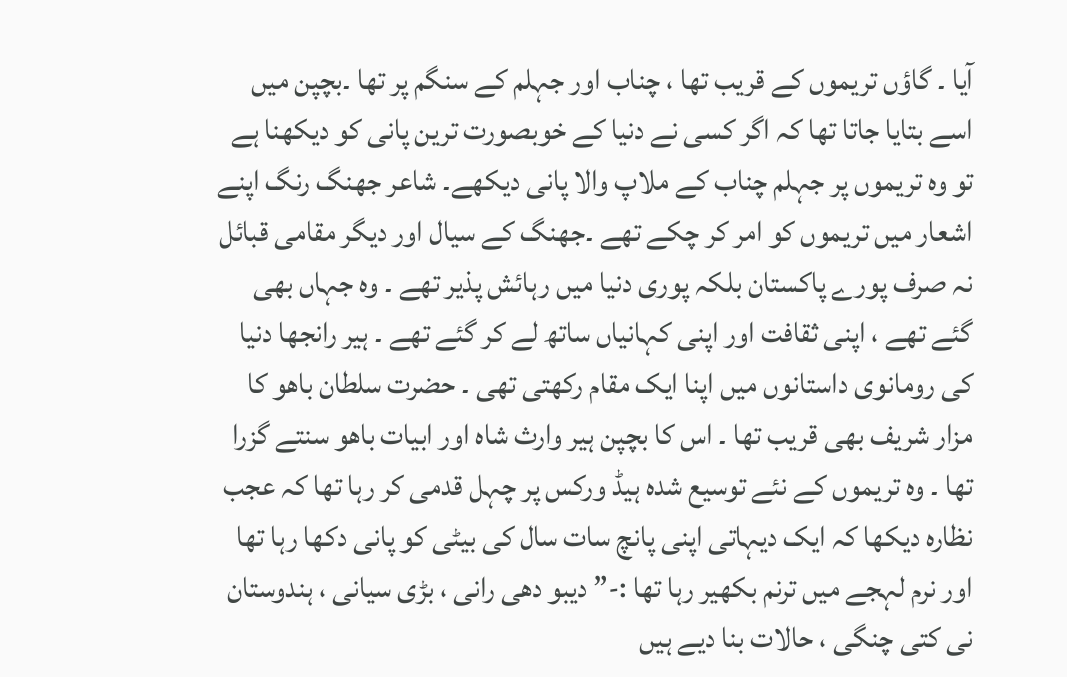آیا ۔ گاؤں تریموں کے قریب تھا ، چناب اور جہلم کے سنگم پر تھا ۔بچپن میں اسے بتایا جاتا تھا کہ اگر کسی نے دنیا کے خوبصورت ترین پانی کو دیکھنا ہے تو وہ تریموں پر جہلم چناب کے ملاپ والا پانی دیکھے۔ شاعر جھنگ رنگ اپنے اشعار میں تریموں کو امر کر چکے تھے ۔جھنگ کے سیال اور دیگر مقامی قبائل نہ صرف پورے پاکستان بلکہ پوری دنیا میں رہائش پذیر تھے ۔ وہ جہاں بھی گئے تھے ، اپنی ثقافت اور اپنی کہانیاں ساتھ لے کر گئے تھے ۔ ہیر رانجھا دنیا کی رومانوی داستانوں میں اپنا ایک مقام رکھتی تھی ۔ حضرت سلطان باھو کا مزار شریف بھی قریب تھا ۔ اس کا بچپن ہیر وارث شاہ اور ابیات باھو سنتے گزرا تھا ۔ وہ تریموں کے نئے توسیع شدہ ہیڈ ورکس پر چہل قدمی کر رہا تھا کہ عجب نظارہ دیکھا کہ ایک دیہاتی اپنی پانچ سات سال کی بیٹی کو پانی دکھا رہا تھا اور نرم لہجے میں ترنم بکھیر رہا تھا :-” دیبو دھی رانی ، بڑی سیانی ، ہندوستان نی کتی چنگی ، حالات بنا دیے ہیں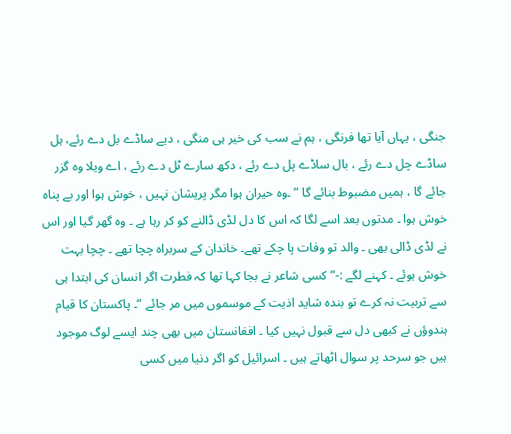جنگی ، یہاں آیا تھا فرنگی ، ہم نے سب کی خیر ہی منگی ، دیے ساڈے بل دے رئے، ہل ساڈے چل دے رئے ، بال ساڈے پل دے رئے ، دکھ سارے ٹل دے رئے ، اے ویلا وہ گزر جائے گا ، ہمیں مضبوط بنائے گا ” ۔وہ حیران ہوا مگر پریشان نہیں ، خوش ہوا اور بے پناہ خوش ہوا ۔ مدتوں بعد اسے لگا کہ اس کا دل لڈی ڈالنے کو کر رہا ہے ۔ وہ گھر گیا اور اس نے لڈی ڈالی بھی ۔ والد تو وفات پا چکے تھے۔ خاندان کے سربراہ چچا تھے ۔ چچا بہت خوش ہوئے ۔ کہنے لگے :-” کسی شاعر نے بجا کہا تھا کہ فطرت اگر انسان کی ابتدا ہی سے تربیت نہ کرے تو بندہ شاید اذیت کے موسموں میں مر جائے “۔ پاکستان کا قیام ہندوؤں نے کبھی دل سے قبول نہیں کیا ۔ افغانستان میں بھی چند ایسے لوگ موجود ہیں جو سرحد پر سوال اٹھاتے ہیں ۔ اسرائیل کو اگر دنیا میں کسی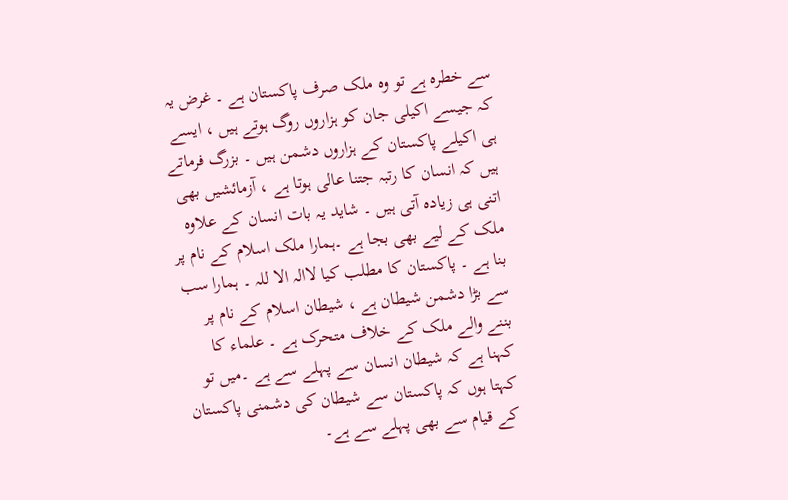سے خطرہ ہے تو وہ ملک صرف پاکستان ہے ۔ غرض یہ کہ جیسے اکیلی جان کو ہزاروں روگ ہوتے ہیں ، ایسے ہی اکیلے پاکستان کے ہزاروں دشمن ہیں ۔ بزرگ فرماتے ہیں کہ انسان کا رتبہ جتنا عالی ہوتا ہے ، آزمائشیں بھی اتنی ہی زیادہ آتی ہیں ۔ شاید یہ بات انسان کے علاوہ ملک کے لیے بھی بجا ہے ۔ہمارا ملک اسلام کے نام پر بنا ہے ۔ پاکستان کا مطلب کیا لاالہ الا للہ ۔ ہمارا سب سے بڑا دشمن شیطان ہے ، شیطان اسلام کے نام پر بننے والے ملک کے خلاف متحرک ہے ۔ علماء کا کہنا ہے کہ شیطان انسان سے پہلے سے ہے ۔میں تو کہتا ہوں کہ پاکستان سے شیطان کی دشمنی پاکستان کے قیام سے بھی پہلے سے ہے۔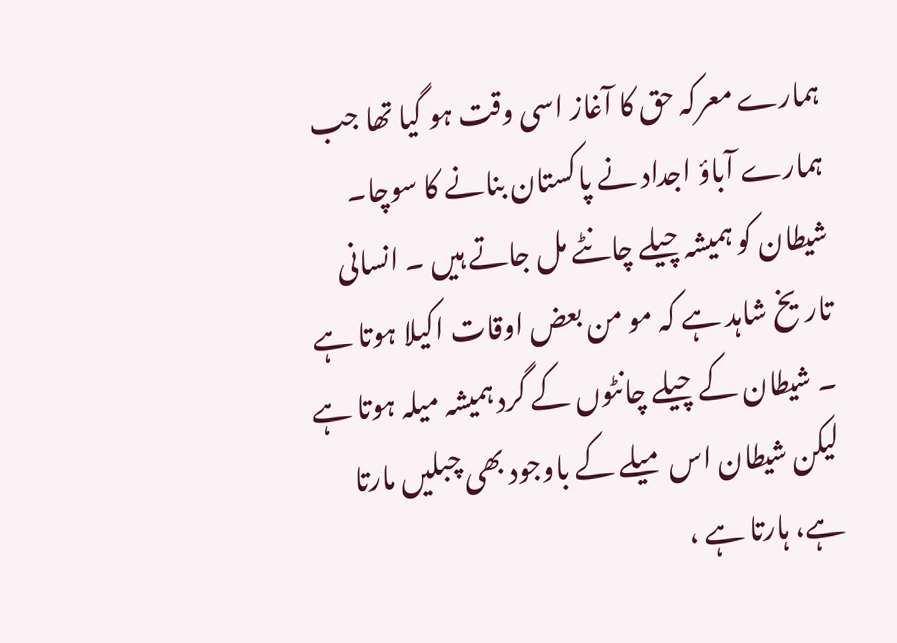ہمارے معرکہ حق کا آغاز اسی وقت ہو گیا تھا جب ہمارے آباؤ اجداد نے پاکستان بنانے کا سوچا۔ شیطان کو ہمیشہ چیلے چانٹے مل جاتے ہیں ۔ انسانی تاریخ شاہد ہے کہ مو من بعض اوقات اکیلا ہوتا ہے ۔ شیطان کے چیلے چانٹوں کے گرد ہمیشہ میلہ ہوتا ہے لیکن شیطان اس میلے کے باوجود بھی چبلیں مارتا ہے، ہارتا ہے ،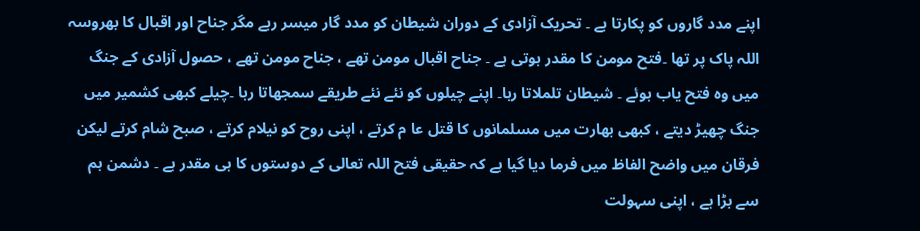اپنے مدد گاروں کو پکارتا ہے ۔ تحریک آزادی کے دوران شیطان کو مدد گار میسر رہے مگر جناح اور اقبال کا بھروسہ اللہ پاک پر تھا ۔فتح مومن کا مقدر ہوتی ہے ۔ جناح اقبال مومن تھے ، جناح مومن تھے ، حصول آزادی کے جنگ میں وہ فتح یاب ہوئے ۔ شیطان تلملاتا رہا۔ اپنے چیلوں کو نئے نئے طریقے سمجھاتا رہا ۔چیلے کبھی کشمیر میں جنگ چھیڑ دیتے ، کبھی بھارت میں مسلمانوں کا قتل عا م کرتے ، اپنی روح کو نیلام کرتے ، صبح شام کرتے لیکن فرقان میں واضح الفاظ میں فرما دیا گیا ہے کہ حقیقی فتح اللہ تعالی کے دوستوں کا ہی مقدر ہے ۔ دشمن ہم سے بڑا ہے ، اپنی سہولت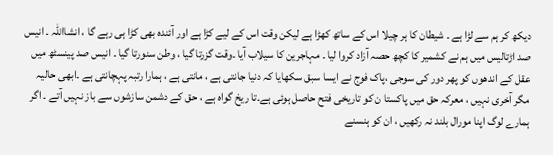دیکھ کر ہم سے لڑا ہے ۔ شیطان کا ہر چیلا اس کے ساتھ کھڑا ہے لیکن وقت اس کے لیے کڑا ہے اور آئندہ بھی کڑا ہی رہے گا ، انشااللہ ۔ انیس صد اڑتالیس میں ہم نے کشمیر کا کچھ حصہ آزاد کروا لیا ۔ مہاجرین کا سیلاب آیا ۔وقت گزرتا گیا ، وطن سنورتا گیا ۔ انیس صد پینسٹھ میں عقل کے اندھوں کو پھر دور کی سوجی ،پاک فوج نے ایسا سبق سکھایا کہ دنیا جانتی ہے ، مانتی ہے ، ہمارا رتبہ پہچانتی ہے ۔ابھی حالیہ مگر آخری نہیں ، معرکہ حق میں پاکستا ن کو تاریخی فتح حاصل ہوئی ہے۔تا ریخ گواہ ہے ، حق کے دشمن سازشوں سے باز نہیں آتے ۔ اگر ہمارے لوگ اپنا مورال بلند نہ رکھیں ، ان کو ہنسنے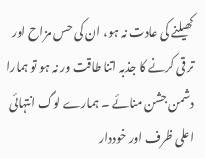کھیلنے کی عادت نہ ہو، ان کی حس مزاح اور تر قی کرنے کا جذبہ اتنا طاقت ور نہ ہو تو ہمارا دشمن جشن منائے ۔ ہمارے لوگ انتہائی اعلی ظرف اور خوددار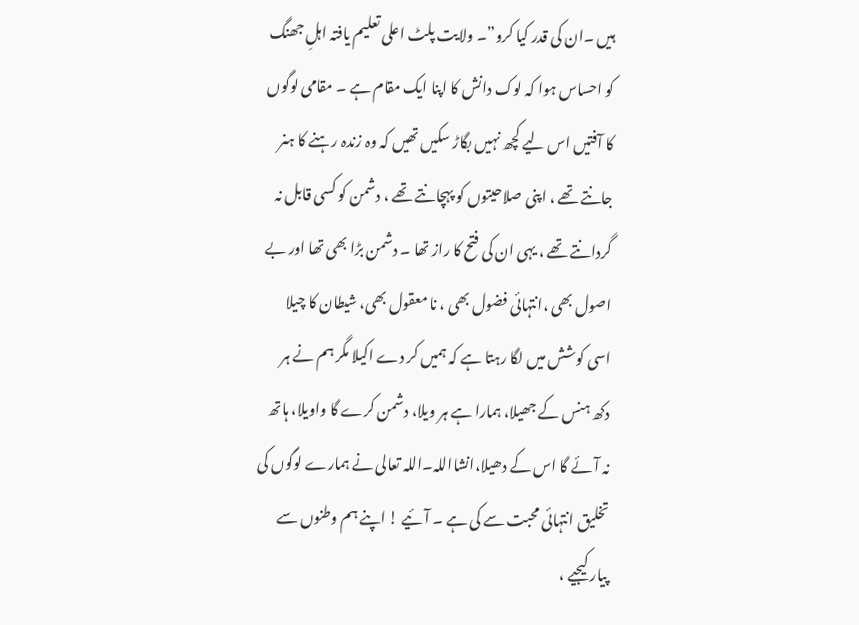ہیں ۔ان کی قدر کیا کرو”۔ ولایت پلٹ اعلی تعلیم یافتہ اہلِ جھنگ کو احساس ہوا کہ لوک دانش کا اپنا ایک مقام ہے ۔ مقامی لوگوں کا آفتیں اس لیے کچھ نہیں بگاڑ سکیں تھیں کہ وہ زندہ رہنے کا ہنر جانتے تھے ، اپنی صلاحیتوں کو پہچانتے تھے ، دشمن کو کسی قابل نہ گردانتے تھے ، یہی ان کی فتح کا راز تھا ۔ دشمن بڑا بھی تھا اور بے اصول بھی ،انتہائی فضول بھی ، نا معقول بھی، شیطان کا چیلا اسی کوشش میں لگا رہتا ہے کہ ہمیں کر دے اکیلا مگر ہم نے ہر دکھ ہنس کے جھیلا، ہمارا ہے ہر ویلا، دشمن کرے گا واویلا، ہاتھ نہ آئے گا اس کے دھیلا،انشااللہ۔اللہ تعالی نے ہمارے لوگوں کی تخلیق انتہائی محبت سے کی ہے ۔ آئیے ! اپنے ہم وطنوں سے پیار کیجیے ،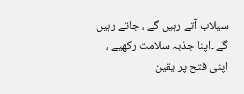سیلاب آتے رہیں گے ، جاتے رہیں گے ۔اپنا جذبہ سلامت رکھیے ، اپنی فتح پر یقین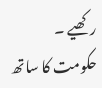رکھیے ۔ حکومت کا ساتھ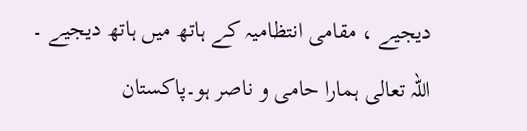دیجیے ، مقامی انتظامیہ کے ہاتھ میں ہاتھ دیجیے ۔ اللہ تعالی ہمارا حامی و ناصر ہو۔پاکستان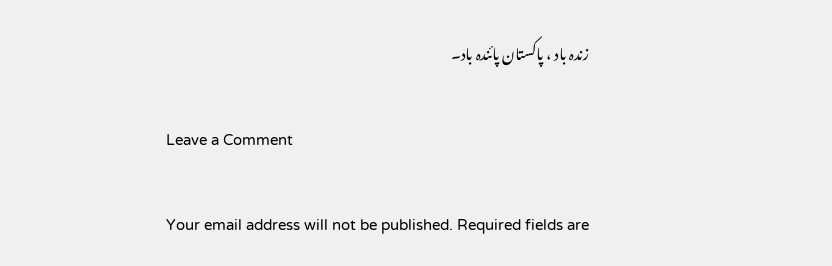زندہ باد ، پاکستان پائندہ باد۔

Leave a Comment

Your email address will not be published. Required fields are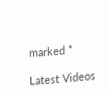marked *

Latest Videos